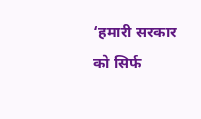‘हमारी सरकार को सिर्फ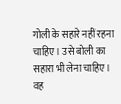गोली के सहारे नहीं रहना चाहिए। उसे बोली का सहारा भी लेना चाहिए। वह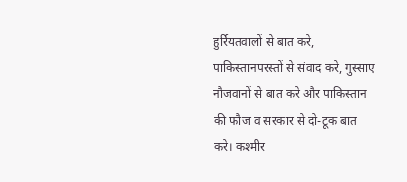हुर्रियतवालों से बात करे, पाकिस्तानपरस्तों से संवाद करे, गुस्साए नौजवानों से बात करे और पाकिस्तान की फौज व सरकार से दो-टूक बात करे। कश्मीर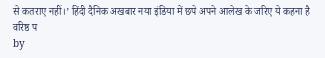से कतराए नहीं।’ हिंदी दैनिक अखबार नया इंडिया में छपे अपने आलेख के जरिए ये कहना है वरिष्ठ प
by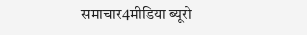समाचार4मीडिया ब्यूरो